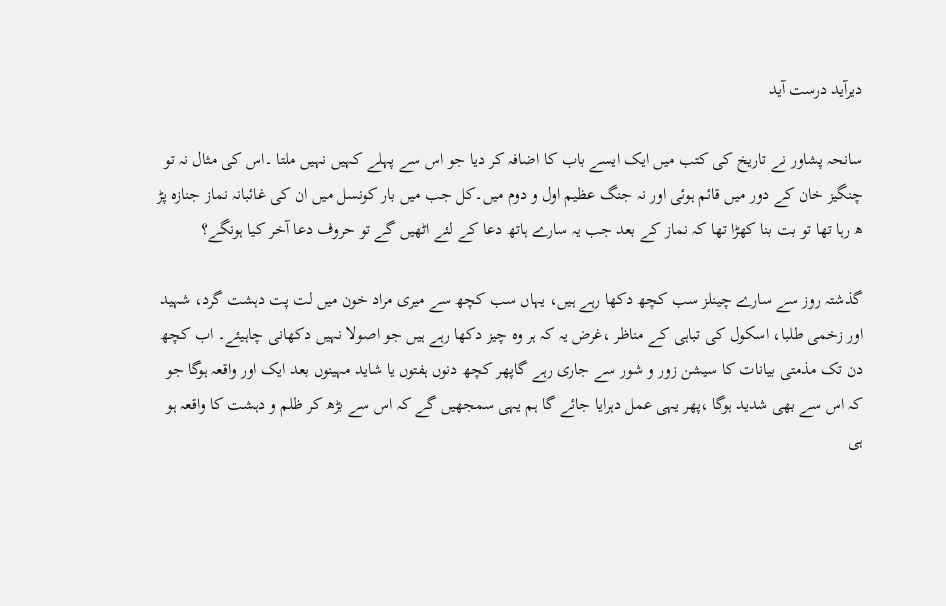دیرآید درست آید

سانحہ پشاور نے تاریخ کی کتب میں ایک ایسے باب کا اضافہ کر دیا جو اس سے پہلے کہیں نہیں ملتا ۔اس کی مثال نہ تو چنگیز خان کے دور میں قائم ہوئی اور نہ جنگ عظیم اول و دوم میں۔کل جب میں بار کونسل میں ان کی غائبانہ نماز جنازہ پڑ ھ رہا تھا تو بت بنا کھڑا تھا کہ نماز کے بعد جب یہ سارے ہاتھ دعا کے لئے اٹھیں گے تو حروف دعا آخر کیا ہونگے؟

گذشتہ روز سے سارے چینلز سب کچھ دکھا رہے ہیں، یہاں سب کچھ سے میری مراد خون میں لت پت دہشت گرد، شہید اور زخمی طلبا، اسکول کی تباہی کے مناظر ،غرض یہ کہ ہر وہ چیز دکھا رہے ہیں جو اصولا نہیں دکھانی چاہیئے۔ اب کچھ دن تک مذمتی بیانات کا سیشن زور و شور سے جاری رہے گاپھر کچھ دنوں ہفتوں یا شاید مہینوں بعد ایک اور واقعہ ہوگا جو کہ اس سے بھی شدید ہوگا ،پھر یہی عمل دہرایا جائے گا ہم یہی سمجھیں گے کہ اس سے بڑھ کر ظلم و دہشت کا واقعہ ہو ہی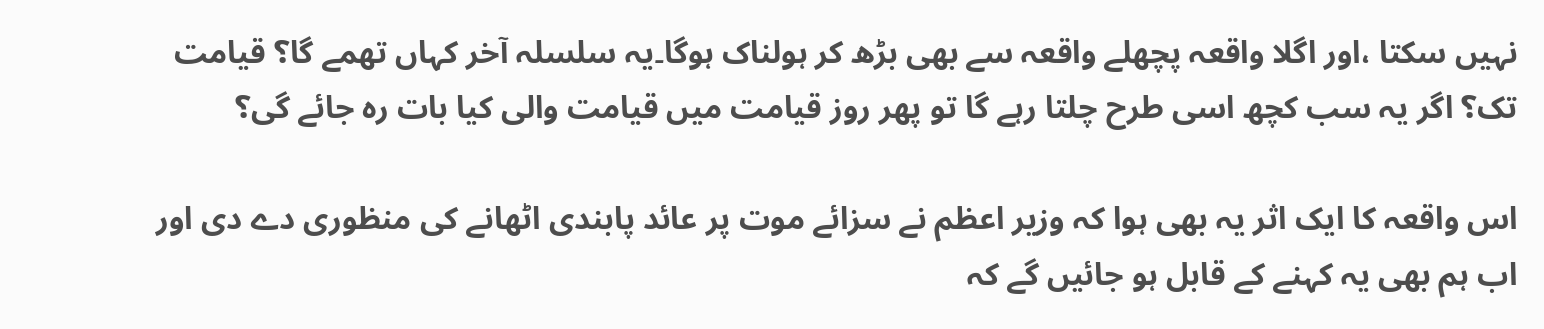نہیں سکتا ،اور اگلا واقعہ پچھلے واقعہ سے بھی بڑھ کر ہولناک ہوگا۔یہ سلسلہ آخر کہاں تھمے گا؟ قیامت تک؟ اگر یہ سب کچھ اسی طرح چلتا رہے گا تو پھر روز قیامت میں قیامت والی کیا بات رہ جائے گی؟

اس واقعہ کا ایک اثر یہ بھی ہوا کہ وزیر اعظم نے سزائے موت پر عائد پابندی اٹھانے کی منظوری دے دی اور اب ہم بھی یہ کہنے کے قابل ہو جائیں گے کہ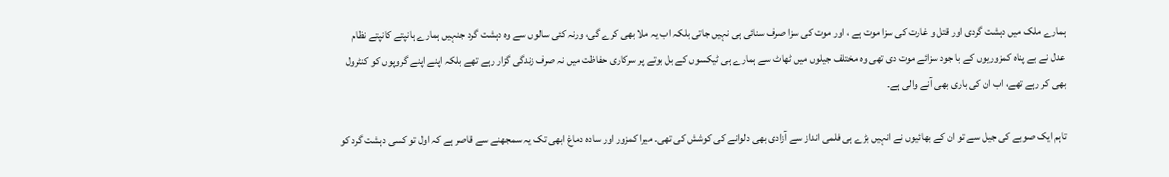ہمارے ملک میں دہشت گردی اور قتل و غارت کی سزا موت ہے ، اور موت کی سزا صرف سنائی ہی نہیں جاتی بلکہ اب یہ ملا بھی کرے گی، ورنہ کئی سالوں سے وہ دہشت گرد جنہیں ہمارے ہانپتے کانپتے نظام عدل نے بے پناہ کمزوریوں کے با جود سزائے موت دی تھی وہ مختلف جیلوں میں ٹھاٹ سے ہمارے ہی ٹیکسوں کے بل بوتے پر سرکاری حفاظت میں نہ صرف زندگی گزار رہے تھے بلکہ اپنے اپنے گروپوں کو کنٹرول بھی کر رہے تھے، اب ان کی باری بھی آنے والی ہے۔

تاہم ایک صوبے کی جیل سے تو ان کے بھائیوں نے انہیں بڑے ہی فلمی انداز سے آزادی بھی دلوانے کی کوشش کی تھی۔ میرا کمزور اور سادہ دماغ ابھی تک یہ سمجھنے سے قاصر ہے کہ اول تو کسی دہشت گرد کو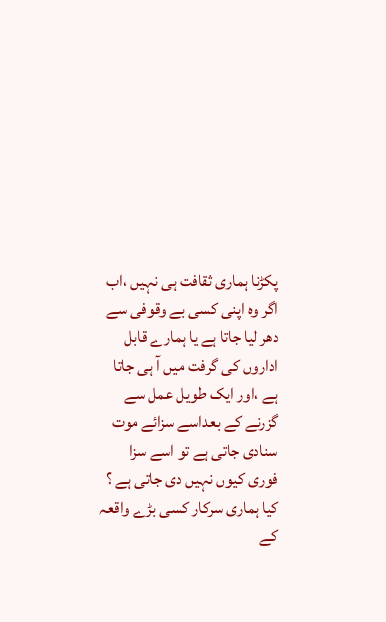پکڑنا ہماری ثقافت ہی نہیں ،اب اگر وہ اپنی کسی بے وقوفی سے دھر لیا جاتا ہے یا ہمارے قابل اداروں کی گرفت میں آ ہی جاتا ہے ،اور ایک طویل عمل سے گزرنے کے بعداسے سزائے موت سنادی جاتی ہے تو اسے سزا فوری کیوں نہیں دی جاتی ہے ؟ کیا ہماری سرکار کسی بڑے واقعہ کے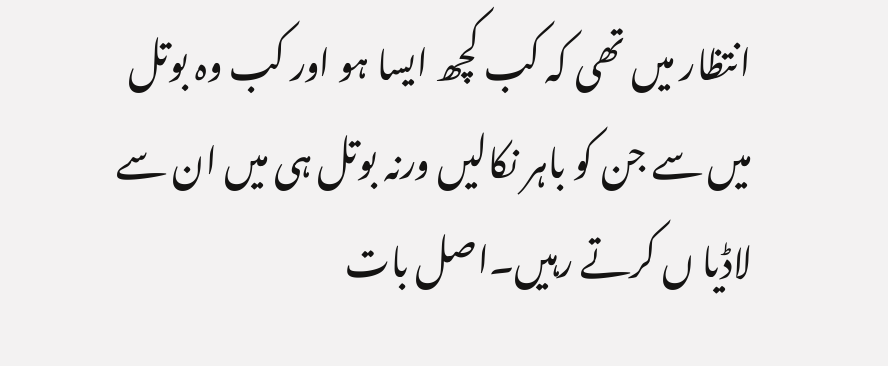انتظار میں تھی کہ کب کچھ ایسا ہو اور کب وہ بوتل میں سے جن کو باہر نکالیں ورنہ بوتل ہی میں ان سے لاڈیا ں کرتے رہیں۔اصل بات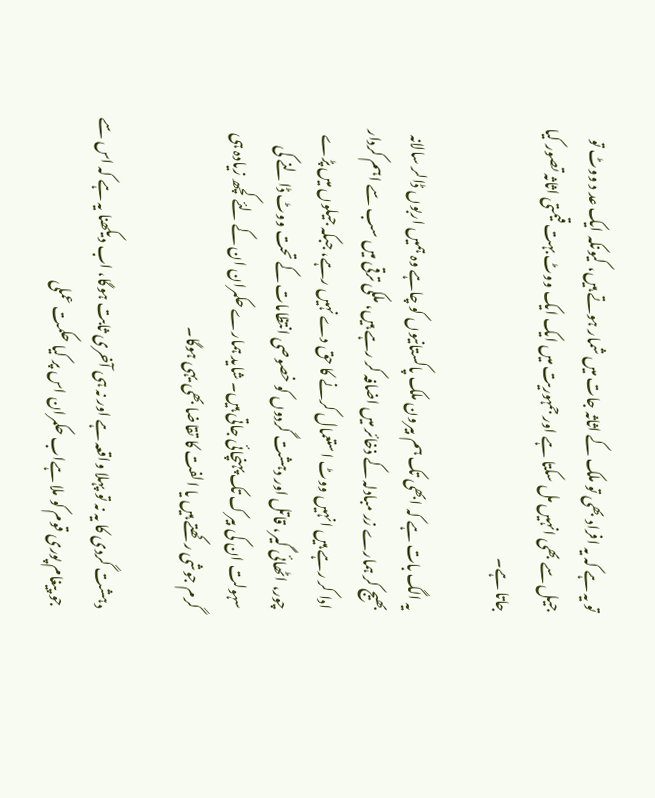تو یہ ہے کہ یہ افراد بھی تو ملک کے اثاثہ جات میں شمار ہوتے ہیں، کیونکہ ایک عد د ووٹ تو جیل سے بھی انہیں مل سکتا ہے اور جمہوریت میں ایک ایک ووٹ بہت قیمتی اثاثہ تصور کیا جاتا ہے۔

یہ الگ بات ہے کہ ابھی تک ہم بیرون ملک پاکستانیوں کو چاہے وہ ہمیں اربوں ڈالر سالانہ بھیج کر ہمارے زر مبادلہ کے ذخائر میں اضافہ کر رہے ہیں، ملکی ترقی میں سب سے اہم کردار ادا کر رہے ہیں انہیں ووٹ استعمال کرنے کا حق دے نہیں رہے، جبکہ جیلوں میں پڑے چور، اٹھائی گیر، قاتل اور دہشت گردوں کو خصوصی انتظامات کے تحت ووٹ ڈالنے کی سہولت ان کی بیرک تک پہنچائی جاتی ہیں۔ شاید ہمارے حکمران ان کے لئے کچھ زیادہ ہی گرم جوشی رکھتے ہیں یا الفت کا تقاضا بھی یہی ہوگا۔

دہشت گردی کا یہ نہ تو پہلا واقعہ ہے اور نہ ہی آخری ثابت ہوگا، اب دیکھنا یہ ہے کہ اس سے جو پیغام پوری قوم کو ملا ہےاب حکمران اس پر کیا حکمت عملی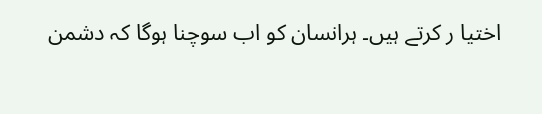اختیا ر کرتے ہیں۔ ہرانسان کو اب سوچنا ہوگا کہ دشمن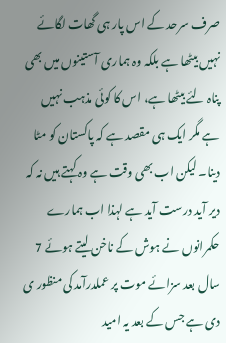صرف سرحد کے اس پار ہی گھات لگائے نہیں بیٹھا ہے بلکہ وہ ہماری آستینوں میں بھی پناہ لئے بیٹھا ہے، اس کا کوئی مذہب نہیں ہے مگر ایک ہی مقصد ہے کہ پاکستان کو مٹا دینا۔ لیکن اب بھی وقت ہے وہ کہتے ہیں نہ کہ دیر آید درست آید ہے لہذا اب ہمارے حکمرانوں نے ہوش کے ناخن لیتے ہوئے 7 سال بعد سزائے موت پر عملدرآمد کی منظور ی دی ہے جس کے بعد یہ امید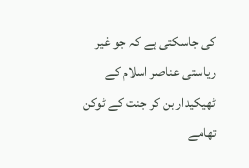کی جاسکتی ہے کہ جو غیر ریاستی عناصر اسلام کے ٹھیکیدار بن کر جنت کے ٹوکن تھامے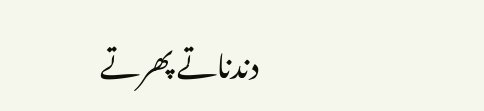دندناتے پھرتے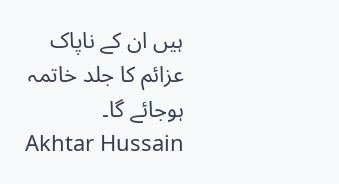ہیں ان کے ناپاک عزائم کا جلد خاتمہ ہوجائے گا۔
Akhtar Hussain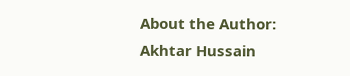About the Author: Akhtar Hussain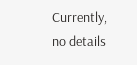Currently, no details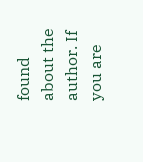found about the author. If you are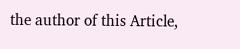the author of this Article,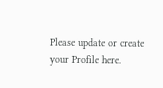Please update or create your Profile here.